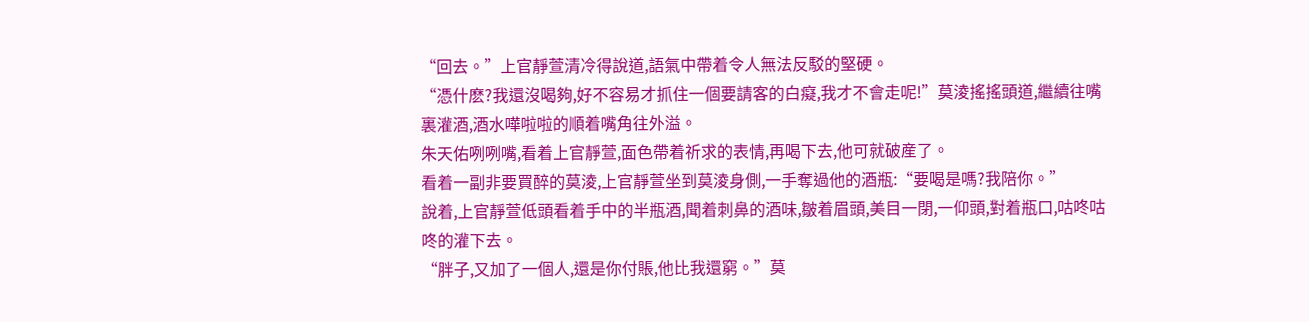“回去。”上官靜萱清冷得說道,語氣中帶着令人無法反駁的堅硬。
“憑什麽?我還沒喝夠,好不容易才抓住一個要請客的白癡,我才不會走呢!”莫淩搖搖頭道,繼續往嘴裏灌酒,酒水嘩啦啦的順着嘴角往外溢。
朱天佑咧咧嘴,看着上官靜萱,面色帶着祈求的表情,再喝下去,他可就破産了。
看着一副非要買醉的莫淩,上官靜萱坐到莫淩身側,一手奪過他的酒瓶:“要喝是嗎?我陪你。”
說着,上官靜萱低頭看着手中的半瓶酒,聞着刺鼻的酒味,皺着眉頭,美目一閉,一仰頭,對着瓶口,咕咚咕咚的灌下去。
“胖子,又加了一個人,還是你付賬,他比我還窮。”莫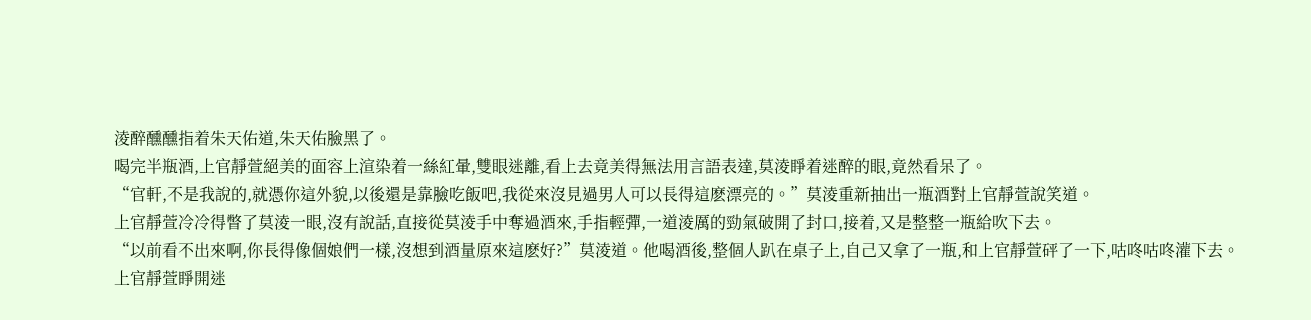淩醉醺醺指着朱天佑道,朱天佑臉黑了。
喝完半瓶酒,上官靜萱絕美的面容上渲染着一絲紅暈,雙眼迷離,看上去竟美得無法用言語表達,莫淩睜着迷醉的眼,竟然看呆了。
“官軒,不是我說的,就憑你這外貌,以後還是靠臉吃飯吧,我從來沒見過男人可以長得這麽漂亮的。”莫淩重新抽出一瓶酒對上官靜萱說笑道。
上官靜萱冷冷得瞥了莫淩一眼,沒有說話,直接從莫淩手中奪過酒來,手指輕彈,一道淩厲的勁氣破開了封口,接着,又是整整一瓶給吹下去。
“以前看不出來啊,你長得像個娘們一樣,沒想到酒量原來這麽好?”莫淩道。他喝酒後,整個人趴在桌子上,自己又拿了一瓶,和上官靜萱砰了一下,咕咚咕咚灌下去。
上官靜萱睜開迷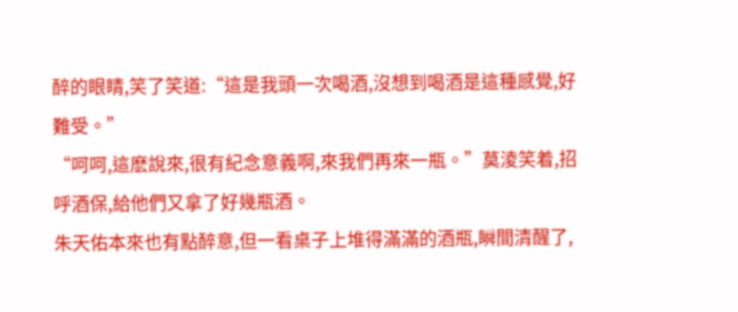醉的眼睛,笑了笑道:“這是我頭一次喝酒,沒想到喝酒是這種感覺,好難受。”
“呵呵,這麽說來,很有紀念意義啊,來我們再來一瓶。”莫淩笑着,招呼酒保,給他們又拿了好幾瓶酒。
朱天佑本來也有點醉意,但一看桌子上堆得滿滿的酒瓶,瞬間清醒了,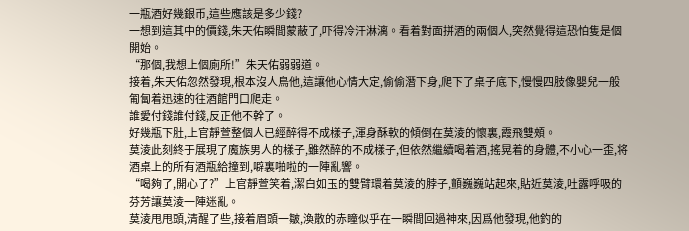一瓶酒好幾銀币,這些應該是多少錢?
一想到這其中的價錢,朱天佑瞬間蒙蔽了,吓得冷汗淋漓。看着對面拼酒的兩個人,突然覺得這恐怕隻是個開始。
“那個,我想上個廁所!”朱天佑弱弱道。
接着,朱天佑忽然發現,根本沒人鳥他,這讓他心情大定,偷偷潛下身,爬下了桌子底下,慢慢四肢像嬰兒一般匍匐着迅速的往酒館門口爬走。
誰愛付錢誰付錢,反正他不幹了。
好幾瓶下肚,上官靜萱整個人已經醉得不成樣子,渾身酥軟的傾倒在莫淩的懷裏,霞飛雙頰。
莫淩此刻終于展現了魔族男人的樣子,雖然醉的不成樣子,但依然繼續喝着酒,搖晃着的身體,不小心一歪,将酒桌上的所有酒瓶給撞到,噼裏啪啦的一陣亂響。
“喝夠了,開心了?”上官靜萱笑着,潔白如玉的雙臂環着莫淩的脖子,顫巍巍站起來,貼近莫淩,吐露呼吸的芬芳讓莫淩一陣迷亂。
莫淩甩甩頭,清醒了些,接着眉頭一皺,渙散的赤瞳似乎在一瞬間回過神來,因爲他發現,他釣的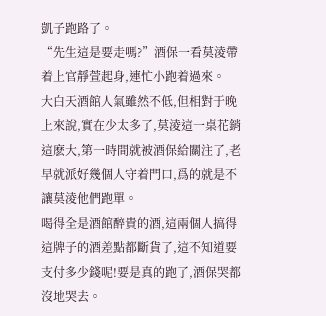凱子跑路了。
“先生這是要走嗎?”酒保一看莫淩帶着上官靜萱起身,連忙小跑着過來。
大白天酒館人氣雖然不低,但相對于晚上來說,實在少太多了,莫淩這一桌花銷這麽大,第一時間就被酒保給關注了,老早就派好幾個人守着門口,爲的就是不讓莫淩他們跑單。
喝得全是酒館醉貴的酒,這兩個人搞得這牌子的酒差點都斷貨了,這不知道要支付多少錢呢!要是真的跑了,酒保哭都沒地哭去。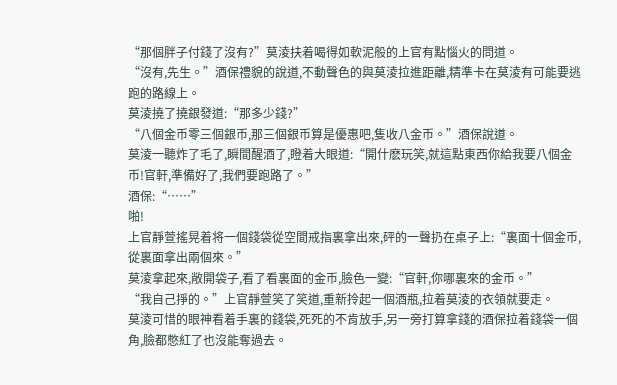“那個胖子付錢了沒有?”莫淩扶着喝得如軟泥般的上官有點惱火的問道。
“沒有,先生。”酒保禮貌的說道,不動聲色的與莫淩拉進距離,精準卡在莫淩有可能要逃跑的路線上。
莫淩撓了撓銀發道:“那多少錢?”
“八個金币零三個銀币,那三個銀币算是優惠吧,隻收八金币。”酒保說道。
莫淩一聽炸了毛了,瞬間醒酒了,瞪着大眼道:“開什麽玩笑,就這點東西你給我要八個金币!官軒,準備好了,我們要跑路了。”
酒保:“……”
啪!
上官靜萱搖晃着将一個錢袋從空間戒指裏拿出來,砰的一聲扔在桌子上:“裏面十個金币,從裏面拿出兩個來。”
莫淩拿起來,敞開袋子,看了看裏面的金币,臉色一變:“官軒,你哪裏來的金币。”
“我自己掙的。”上官靜萱笑了笑道,重新拎起一個酒瓶,拉着莫淩的衣領就要走。
莫淩可惜的眼神看着手裏的錢袋,死死的不肯放手,另一旁打算拿錢的酒保拉着錢袋一個角,臉都憋紅了也沒能奪過去。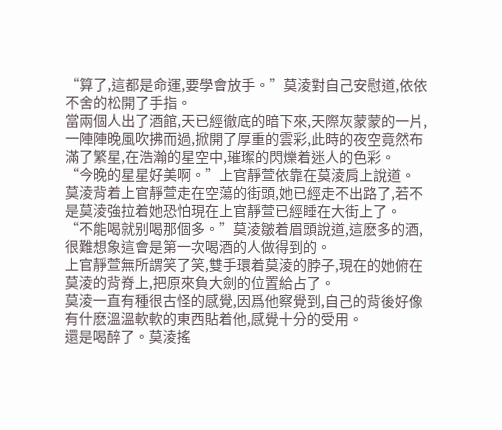“算了,這都是命運,要學會放手。”莫淩對自己安慰道,依依不舍的松開了手指。
當兩個人出了酒館,天已經徹底的暗下來,天際灰蒙蒙的一片,一陣陣晚風吹拂而過,掀開了厚重的雲彩,此時的夜空竟然布滿了繁星,在浩瀚的星空中,璀璨的閃爍着迷人的色彩。
“今晚的星星好美啊。”上官靜萱依靠在莫淩肩上說道。
莫淩背着上官靜萱走在空蕩的街頭,她已經走不出路了,若不是莫淩強拉着她恐怕現在上官靜萱已經睡在大街上了。
“不能喝就别喝那個多。”莫淩皺着眉頭說道,這麽多的酒,很難想象這會是第一次喝酒的人做得到的。
上官靜萱無所謂笑了笑,雙手環着莫淩的脖子,現在的她俯在莫淩的背脊上,把原來負大劍的位置給占了。
莫淩一直有種很古怪的感覺,因爲他察覺到,自己的背後好像有什麽溫溫軟軟的東西貼着他,感覺十分的受用。
還是喝醉了。莫淩搖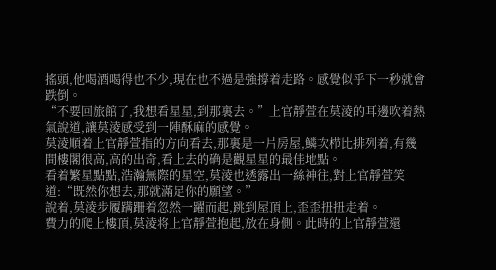搖頭,他喝酒喝得也不少,現在也不過是強撐着走路。感覺似乎下一秒就會跌倒。
“不要回旅館了,我想看星星,到那裏去。”上官靜萱在莫淩的耳邊吹着熱氣說道,讓莫淩感受到一陣酥麻的感覺。
莫淩順着上官靜萱指的方向看去,那裏是一片房屋,鱗次栉比排列着,有幾間樓閣很高,高的出奇,看上去的确是觀星星的最佳地點。
看着繁星點點,浩瀚無際的星空,莫淩也透露出一絲神往,對上官靜萱笑道:“既然你想去,那就滿足你的願望。”
說着,莫淩步履蹒跚着忽然一躍而起,跳到屋頂上,歪歪扭扭走着。
費力的爬上樓頂,莫淩将上官靜萱抱起,放在身側。此時的上官靜萱還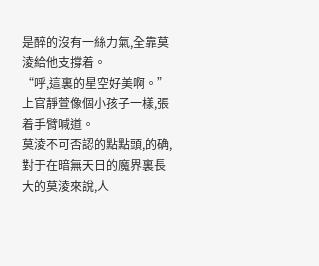是醉的沒有一絲力氣,全靠莫淩給他支撐着。
“呼,這裏的星空好美啊。”上官靜萱像個小孩子一樣,張着手臂喊道。
莫淩不可否認的點點頭,的确,對于在暗無天日的魔界裏長大的莫淩來說,人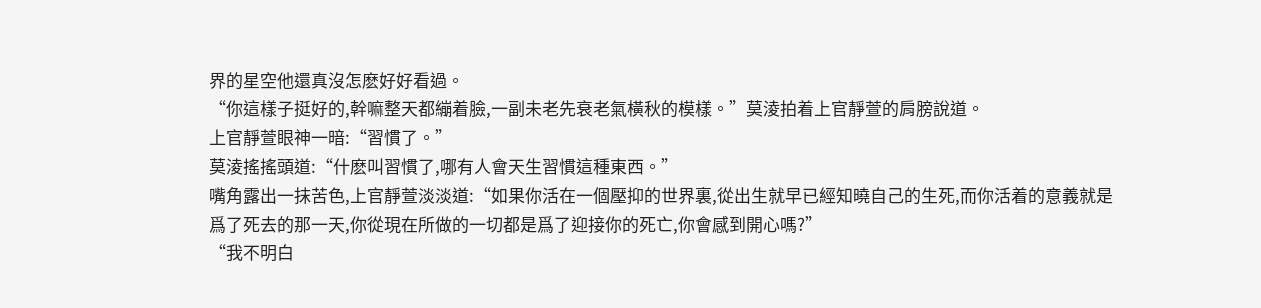界的星空他還真沒怎麽好好看過。
“你這樣子挺好的,幹嘛整天都繃着臉,一副未老先衰老氣橫秋的模樣。”莫淩拍着上官靜萱的肩膀說道。
上官靜萱眼神一暗:“習慣了。”
莫淩搖搖頭道:“什麽叫習慣了,哪有人會天生習慣這種東西。”
嘴角露出一抹苦色,上官靜萱淡淡道:“如果你活在一個壓抑的世界裏,從出生就早已經知曉自己的生死,而你活着的意義就是爲了死去的那一天,你從現在所做的一切都是爲了迎接你的死亡,你會感到開心嗎?”
“我不明白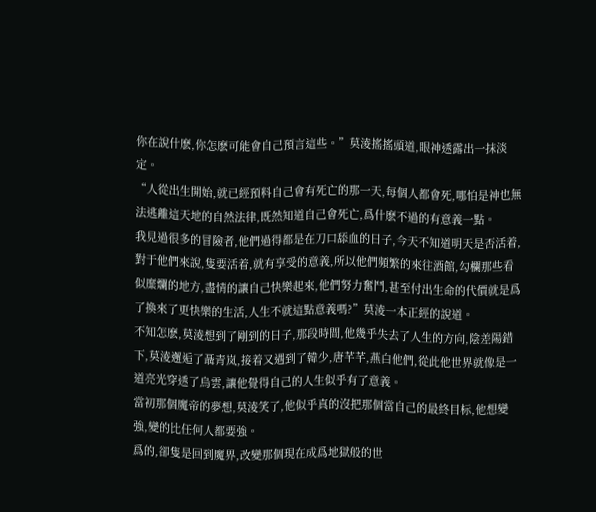你在說什麽,你怎麽可能會自己預言這些。”莫淩搖搖頭道,眼神透露出一抹淡定。
“人從出生開始,就已經預料自己會有死亡的那一天,每個人都會死,哪怕是神也無法逃離這天地的自然法律,既然知道自己會死亡,爲什麽不過的有意義一點。
我見過很多的冒險者,他們過得都是在刀口舔血的日子,今天不知道明天是否活着,對于他們來說,隻要活着,就有享受的意義,所以他們頻繁的來往酒館,勾欄那些看似糜爛的地方,盡情的讓自己快樂起來,他們努力奮鬥,甚至付出生命的代價就是爲了換來了更快樂的生活,人生不就這點意義嗎?”莫淩一本正經的說道。
不知怎麽,莫淩想到了剛到的日子,那段時間,他幾乎失去了人生的方向,陰差陽錯下,莫淩邂逅了聶青岚,接着又遇到了韓少,唐芊芊,燕白他們,從此他世界就像是一道亮光穿透了烏雲,讓他覺得自己的人生似乎有了意義。
當初那個魔帝的夢想,莫淩笑了,他似乎真的沒把那個當自己的最終目标,他想變強,變的比任何人都要強。
爲的,卻隻是回到魔界,改變那個現在成爲地獄般的世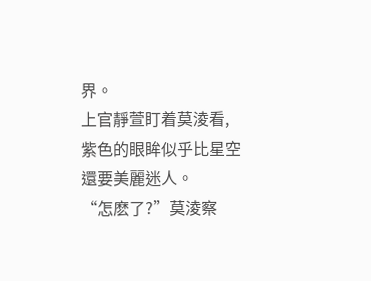界。
上官靜萱盯着莫淩看,紫色的眼眸似乎比星空還要美麗迷人。
“怎麽了?”莫淩察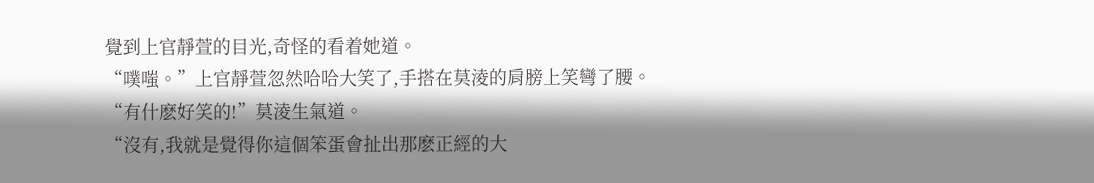覺到上官靜萱的目光,奇怪的看着她道。
“噗嗤。”上官靜萱忽然哈哈大笑了,手搭在莫淩的肩膀上笑彎了腰。
“有什麽好笑的!”莫淩生氣道。
“沒有,我就是覺得你這個笨蛋會扯出那麽正經的大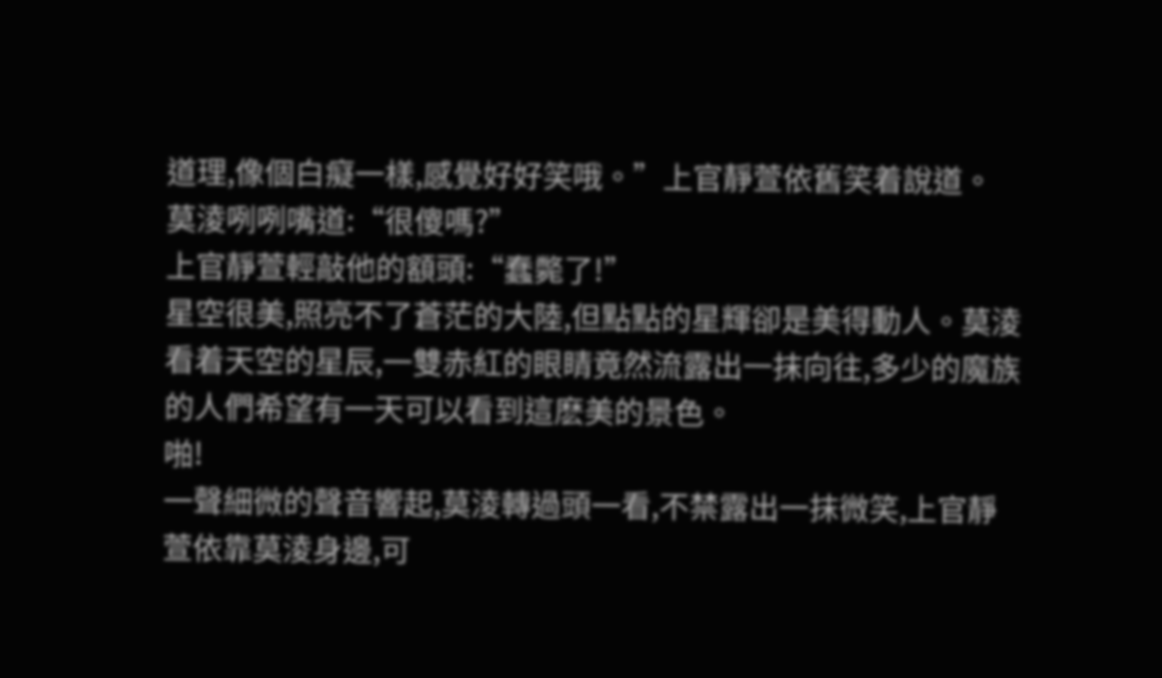道理,像個白癡一樣,感覺好好笑哦。”上官靜萱依舊笑着說道。
莫淩咧咧嘴道:“很傻嗎?”
上官靜萱輕敲他的額頭:“蠢斃了!”
星空很美,照亮不了蒼茫的大陸,但點點的星輝卻是美得動人。莫淩看着天空的星辰,一雙赤紅的眼睛竟然流露出一抹向往,多少的魔族的人們希望有一天可以看到這麽美的景色。
啪!
一聲細微的聲音響起,莫淩轉過頭一看,不禁露出一抹微笑,上官靜萱依靠莫淩身邊,可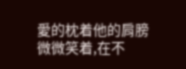愛的枕着他的肩膀微微笑着,在不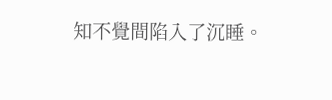知不覺間陷入了沉睡。